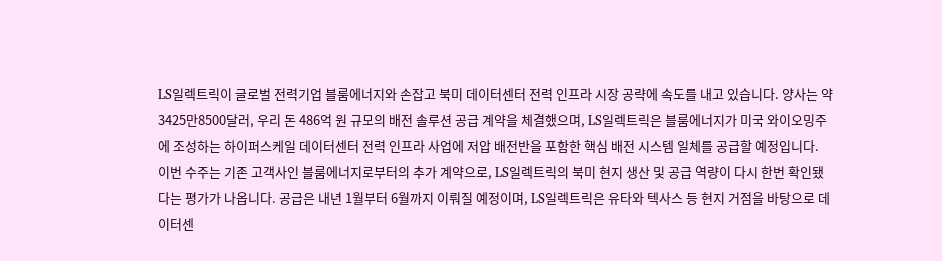LS일렉트릭이 글로벌 전력기업 블룸에너지와 손잡고 북미 데이터센터 전력 인프라 시장 공략에 속도를 내고 있습니다. 양사는 약 3425만8500달러, 우리 돈 486억 원 규모의 배전 솔루션 공급 계약을 체결했으며, LS일렉트릭은 블룸에너지가 미국 와이오밍주에 조성하는 하이퍼스케일 데이터센터 전력 인프라 사업에 저압 배전반을 포함한 핵심 배전 시스템 일체를 공급할 예정입니다.
이번 수주는 기존 고객사인 블룸에너지로부터의 추가 계약으로, LS일렉트릭의 북미 현지 생산 및 공급 역량이 다시 한번 확인됐다는 평가가 나옵니다. 공급은 내년 1월부터 6월까지 이뤄질 예정이며, LS일렉트릭은 유타와 텍사스 등 현지 거점을 바탕으로 데이터센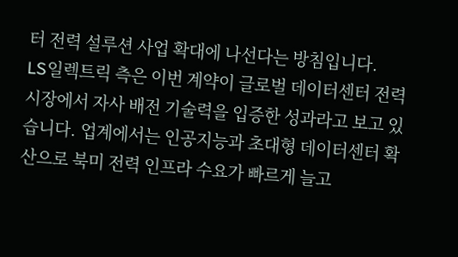터 전력 설루션 사업 확대에 나선다는 방침입니다.
LS일렉트릭 측은 이번 계약이 글로벌 데이터센터 전력 시장에서 자사 배전 기술력을 입증한 성과라고 보고 있습니다. 업계에서는 인공지능과 초대형 데이터센터 확산으로 북미 전력 인프라 수요가 빠르게 늘고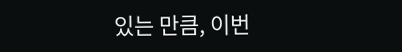있는 만큼, 이번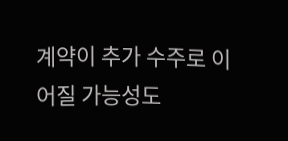계약이 추가 수주로 이어질 가능성도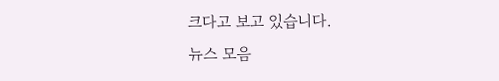크다고 보고 있습니다.
뉴스 모음